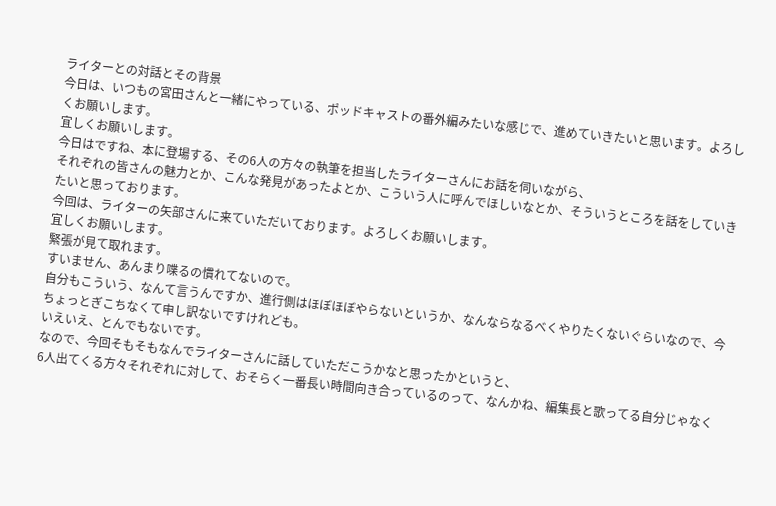ライターとの対話とその背景
今日は、いつもの宮田さんと一緒にやっている、ポッドキャストの番外編みたいな感じで、進めていきたいと思います。よろしくお願いします。
宜しくお願いします。
今日はですね、本に登場する、その6人の方々の執筆を担当したライターさんにお話を伺いながら、
それぞれの皆さんの魅力とか、こんな発見があったよとか、こういう人に呼んでほしいなとか、そういうところを話をしていきたいと思っております。
今回は、ライターの矢部さんに来ていただいております。よろしくお願いします。
宜しくお願いします。
緊張が見て取れます。
すいません、あんまり喋るの慣れてないので。
自分もこういう、なんて言うんですか、進行側はほぼほぼやらないというか、なんならなるべくやりたくないぐらいなので、今ちょっとぎこちなくて申し訳ないですけれども。
いえいえ、とんでもないです。
なので、今回そもそもなんでライターさんに話していただこうかなと思ったかというと、
6人出てくる方々それぞれに対して、おそらく一番長い時間向き合っているのって、なんかね、編集長と歌ってる自分じゃなく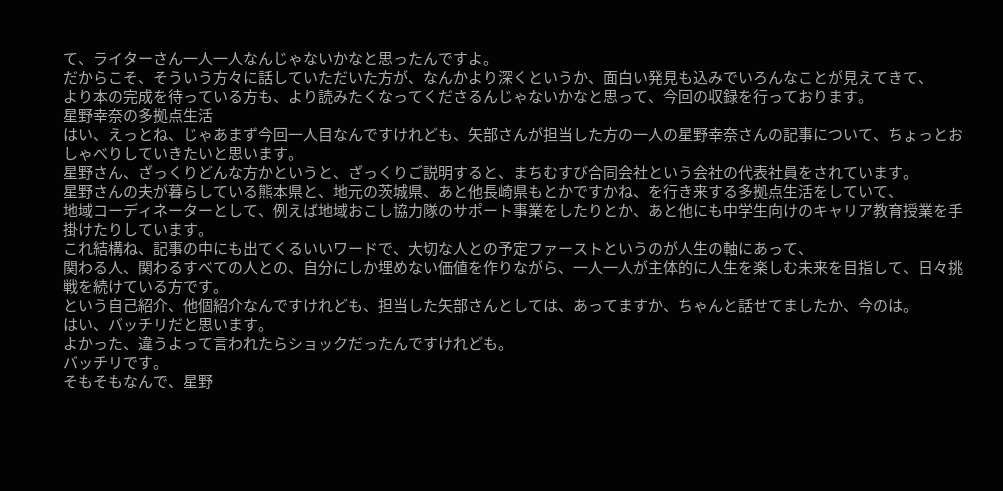て、ライターさん一人一人なんじゃないかなと思ったんですよ。
だからこそ、そういう方々に話していただいた方が、なんかより深くというか、面白い発見も込みでいろんなことが見えてきて、
より本の完成を待っている方も、より読みたくなってくださるんじゃないかなと思って、今回の収録を行っております。
星野幸奈の多拠点生活
はい、えっとね、じゃあまず今回一人目なんですけれども、矢部さんが担当した方の一人の星野幸奈さんの記事について、ちょっとおしゃべりしていきたいと思います。
星野さん、ざっくりどんな方かというと、ざっくりご説明すると、まちむすび合同会社という会社の代表社員をされています。
星野さんの夫が暮らしている熊本県と、地元の茨城県、あと他長崎県もとかですかね、を行き来する多拠点生活をしていて、
地域コーディネーターとして、例えば地域おこし協力隊のサポート事業をしたりとか、あと他にも中学生向けのキャリア教育授業を手掛けたりしています。
これ結構ね、記事の中にも出てくるいいワードで、大切な人との予定ファーストというのが人生の軸にあって、
関わる人、関わるすべての人との、自分にしか埋めない価値を作りながら、一人一人が主体的に人生を楽しむ未来を目指して、日々挑戦を続けている方です。
という自己紹介、他個紹介なんですけれども、担当した矢部さんとしては、あってますか、ちゃんと話せてましたか、今のは。
はい、バッチリだと思います。
よかった、違うよって言われたらショックだったんですけれども。
バッチリです。
そもそもなんで、星野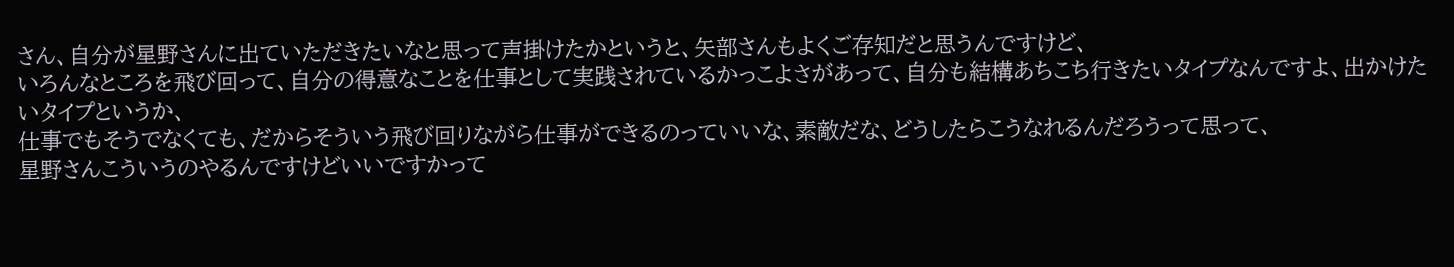さん、自分が星野さんに出ていただきたいなと思って声掛けたかというと、矢部さんもよくご存知だと思うんですけど、
いろんなところを飛び回って、自分の得意なことを仕事として実践されているかっこよさがあって、自分も結構あちこち行きたいタイプなんですよ、出かけたいタイプというか、
仕事でもそうでなくても、だからそういう飛び回りながら仕事ができるのっていいな、素敵だな、どうしたらこうなれるんだろうって思って、
星野さんこういうのやるんですけどいいですかって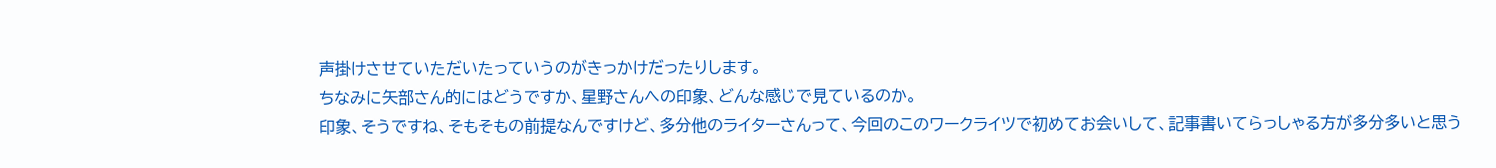声掛けさせていただいたっていうのがきっかけだったりします。
ちなみに矢部さん的にはどうですか、星野さんへの印象、どんな感じで見ているのか。
印象、そうですね、そもそもの前提なんですけど、多分他のライターさんって、今回のこのワークライツで初めてお会いして、記事書いてらっしゃる方が多分多いと思う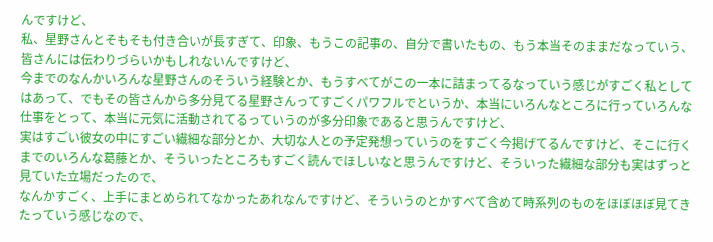んですけど、
私、星野さんとそもそも付き合いが長すぎて、印象、もうこの記事の、自分で書いたもの、もう本当そのままだなっていう、皆さんには伝わりづらいかもしれないんですけど、
今までのなんかいろんな星野さんのそういう経験とか、もうすべてがこの一本に詰まってるなっていう感じがすごく私としてはあって、でもその皆さんから多分見てる星野さんってすごくパワフルでというか、本当にいろんなところに行っていろんな仕事をとって、本当に元気に活動されてるっていうのが多分印象であると思うんですけど、
実はすごい彼女の中にすごい繊細な部分とか、大切な人との予定発想っていうのをすごく今掲げてるんですけど、そこに行くまでのいろんな葛藤とか、そういったところもすごく読んでほしいなと思うんですけど、そういった繊細な部分も実はずっと見ていた立場だったので、
なんかすごく、上手にまとめられてなかったあれなんですけど、そういうのとかすべて含めて時系列のものをほぼほぼ見てきたっていう感じなので、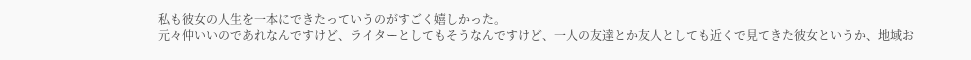私も彼女の人生を一本にできたっていうのがすごく嬉しかった。
元々仲いいのであれなんですけど、ライターとしてもそうなんですけど、一人の友達とか友人としても近くで見てきた彼女というか、地域お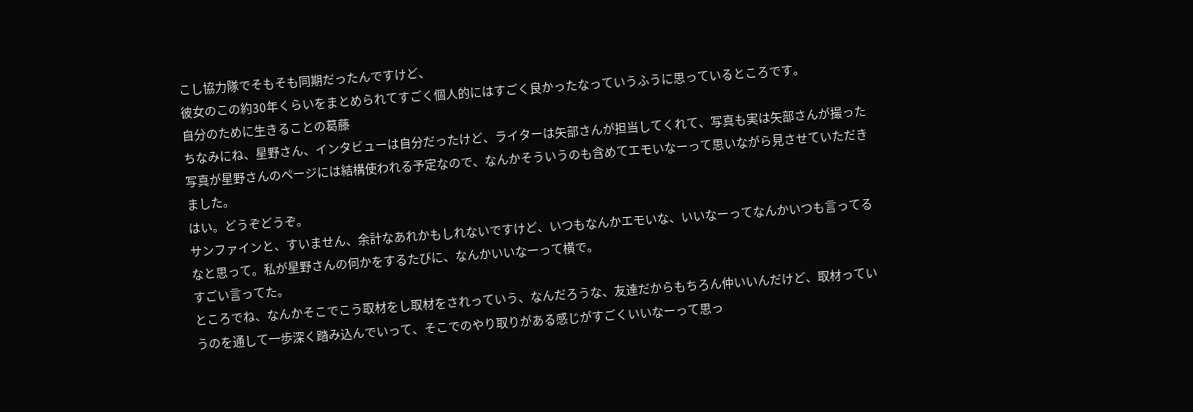こし協力隊でそもそも同期だったんですけど、
彼女のこの約30年くらいをまとめられてすごく個人的にはすごく良かったなっていうふうに思っているところです。
自分のために生きることの葛藤
ちなみにね、星野さん、インタビューは自分だったけど、ライターは矢部さんが担当してくれて、写真も実は矢部さんが撮った写真が星野さんのページには結構使われる予定なので、なんかそういうのも含めてエモいなーって思いながら見させていただきました。
はい。どうぞどうぞ。
サンファインと、すいません、余計なあれかもしれないですけど、いつもなんかエモいな、いいなーってなんかいつも言ってるなと思って。私が星野さんの何かをするたびに、なんかいいなーって横で。
すごい言ってた。
ところでね、なんかそこでこう取材をし取材をされっていう、なんだろうな、友達だからもちろん仲いいんだけど、取材っていうのを通して一歩深く踏み込んでいって、そこでのやり取りがある感じがすごくいいなーって思っ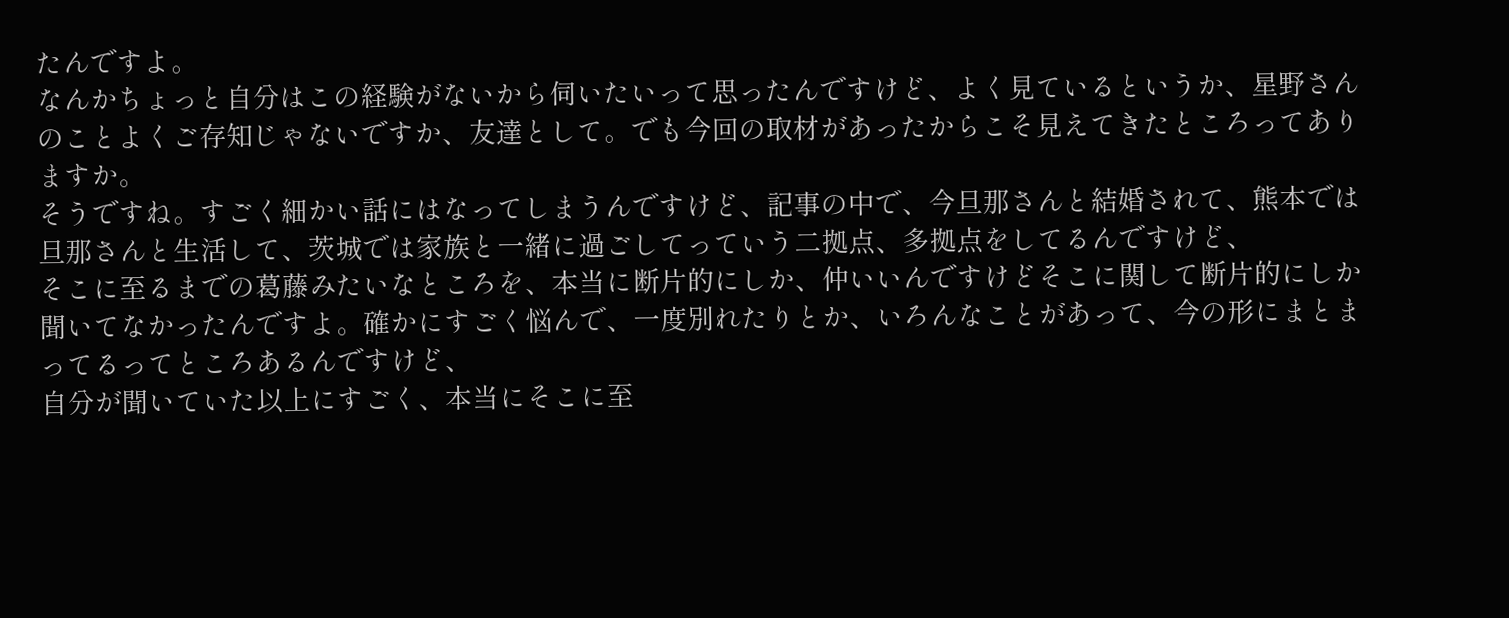たんですよ。
なんかちょっと自分はこの経験がないから伺いたいって思ったんですけど、よく見ているというか、星野さんのことよくご存知じゃないですか、友達として。でも今回の取材があったからこそ見えてきたところってありますか。
そうですね。すごく細かい話にはなってしまうんですけど、記事の中で、今旦那さんと結婚されて、熊本では旦那さんと生活して、茨城では家族と一緒に過ごしてっていう二拠点、多拠点をしてるんですけど、
そこに至るまでの葛藤みたいなところを、本当に断片的にしか、仲いいんですけどそこに関して断片的にしか聞いてなかったんですよ。確かにすごく悩んで、一度別れたりとか、いろんなことがあって、今の形にまとまってるってところあるんですけど、
自分が聞いていた以上にすごく、本当にそこに至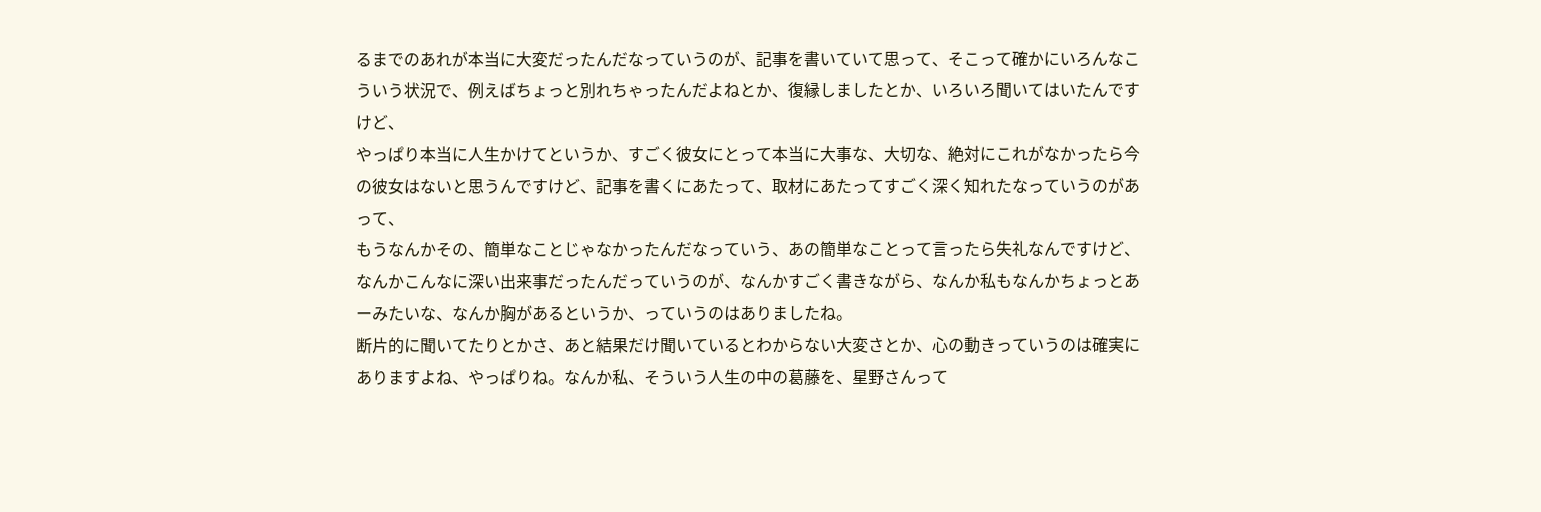るまでのあれが本当に大変だったんだなっていうのが、記事を書いていて思って、そこって確かにいろんなこういう状況で、例えばちょっと別れちゃったんだよねとか、復縁しましたとか、いろいろ聞いてはいたんですけど、
やっぱり本当に人生かけてというか、すごく彼女にとって本当に大事な、大切な、絶対にこれがなかったら今の彼女はないと思うんですけど、記事を書くにあたって、取材にあたってすごく深く知れたなっていうのがあって、
もうなんかその、簡単なことじゃなかったんだなっていう、あの簡単なことって言ったら失礼なんですけど、なんかこんなに深い出来事だったんだっていうのが、なんかすごく書きながら、なんか私もなんかちょっとあーみたいな、なんか胸があるというか、っていうのはありましたね。
断片的に聞いてたりとかさ、あと結果だけ聞いているとわからない大変さとか、心の動きっていうのは確実にありますよね、やっぱりね。なんか私、そういう人生の中の葛藤を、星野さんって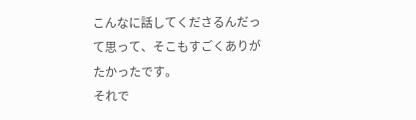こんなに話してくださるんだって思って、そこもすごくありがたかったです。
それで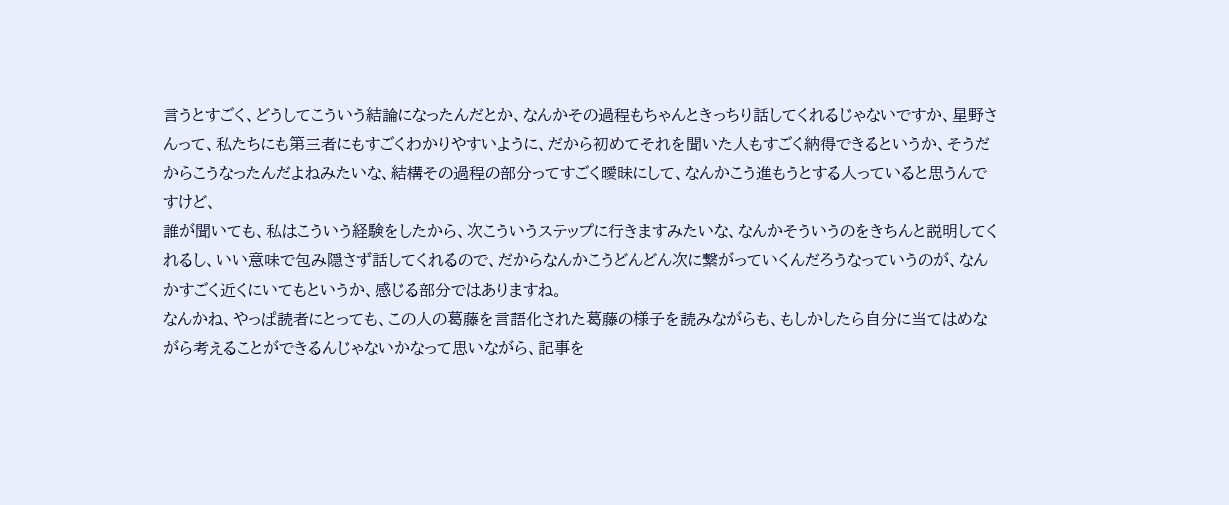言うとすごく、どうしてこういう結論になったんだとか、なんかその過程もちゃんときっちり話してくれるじゃないですか、星野さんって、私たちにも第三者にもすごくわかりやすいように、だから初めてそれを聞いた人もすごく納得できるというか、そうだからこうなったんだよねみたいな、結構その過程の部分ってすごく曖昧にして、なんかこう進もうとする人っていると思うんですけど、
誰が聞いても、私はこういう経験をしたから、次こういうステップに行きますみたいな、なんかそういうのをきちんと説明してくれるし、いい意味で包み隠さず話してくれるので、だからなんかこうどんどん次に繋がっていくんだろうなっていうのが、なんかすごく近くにいてもというか、感じる部分ではありますね。
なんかね、やっぱ読者にとっても、この人の葛藤を言語化された葛藤の様子を読みながらも、もしかしたら自分に当てはめながら考えることができるんじゃないかなって思いながら、記事を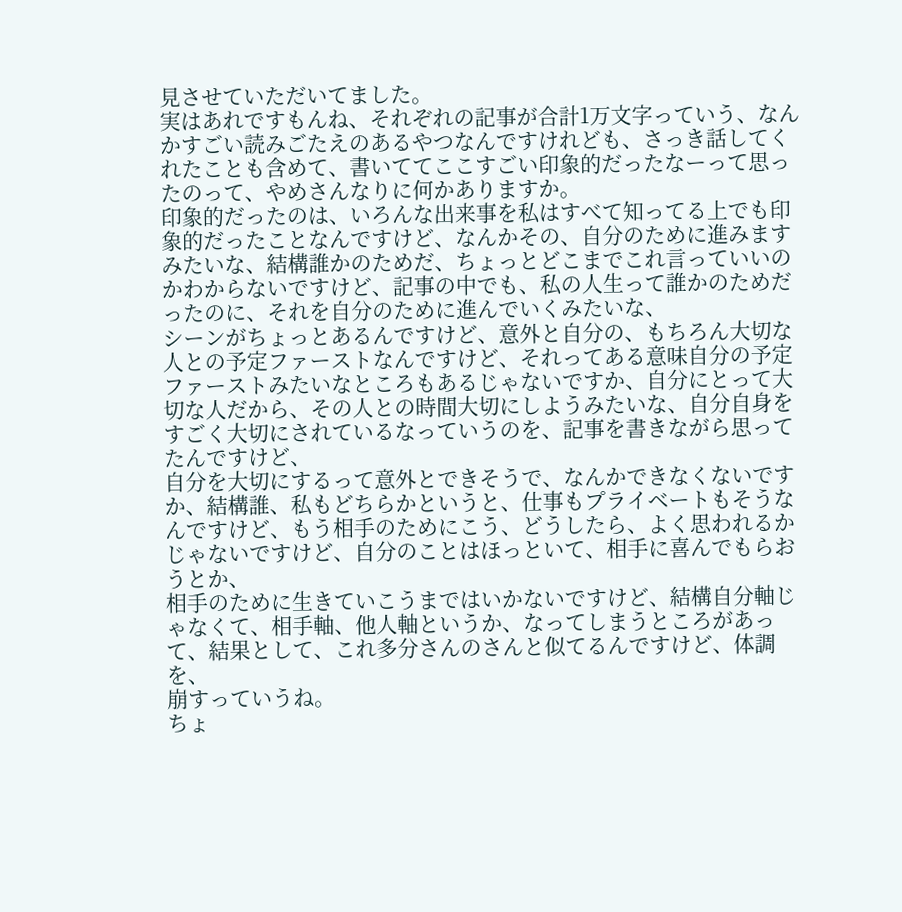見させていただいてました。
実はあれですもんね、それぞれの記事が合計1万文字っていう、なんかすごい読みごたえのあるやつなんですけれども、さっき話してくれたことも含めて、書いててここすごい印象的だったなーって思ったのって、やめさんなりに何かありますか。
印象的だったのは、いろんな出来事を私はすべて知ってる上でも印象的だったことなんですけど、なんかその、自分のために進みますみたいな、結構誰かのためだ、ちょっとどこまでこれ言っていいのかわからないですけど、記事の中でも、私の人生って誰かのためだったのに、それを自分のために進んでいくみたいな、
シーンがちょっとあるんですけど、意外と自分の、もちろん大切な人との予定ファーストなんですけど、それってある意味自分の予定ファーストみたいなところもあるじゃないですか、自分にとって大切な人だから、その人との時間大切にしようみたいな、自分自身をすごく大切にされているなっていうのを、記事を書きながら思ってたんですけど、
自分を大切にするって意外とできそうで、なんかできなくないですか、結構誰、私もどちらかというと、仕事もプライベートもそうなんですけど、もう相手のためにこう、どうしたら、よく思われるかじゃないですけど、自分のことはほっといて、相手に喜んでもらおうとか、
相手のために生きていこうまではいかないですけど、結構自分軸じゃなくて、相手軸、他人軸というか、なってしまうところがあって、結果として、これ多分さんのさんと似てるんですけど、体調を、
崩すっていうね。
ちょ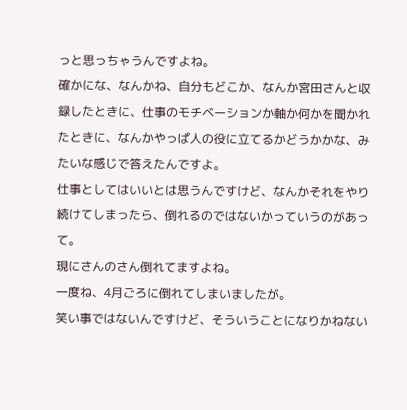っと思っちゃうんですよね。
確かにな、なんかね、自分もどこか、なんか宮田さんと収録したときに、仕事のモチベーションか軸か何かを聞かれたときに、なんかやっぱ人の役に立てるかどうかかな、みたいな感じで答えたんですよ。
仕事としてはいいとは思うんですけど、なんかそれをやり続けてしまったら、倒れるのではないかっていうのがあって。
現にさんのさん倒れてますよね。
一度ね、4月ごろに倒れてしまいましたが。
笑い事ではないんですけど、そういうことになりかねない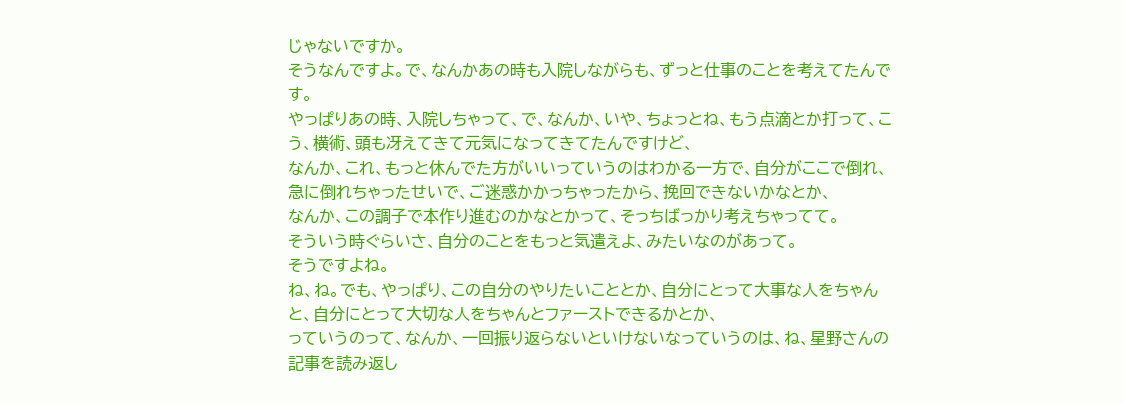じゃないですか。
そうなんですよ。で、なんかあの時も入院しながらも、ずっと仕事のことを考えてたんです。
やっぱりあの時、入院しちゃって、で、なんか、いや、ちょっとね、もう点滴とか打って、こう、横術、頭も冴えてきて元気になってきてたんですけど、
なんか、これ、もっと休んでた方がいいっていうのはわかる一方で、自分がここで倒れ、急に倒れちゃったせいで、ご迷惑かかっちゃったから、挽回できないかなとか、
なんか、この調子で本作り進むのかなとかって、そっちばっかり考えちゃってて。
そういう時ぐらいさ、自分のことをもっと気遣えよ、みたいなのがあって。
そうですよね。
ね、ね。でも、やっぱり、この自分のやりたいこととか、自分にとって大事な人をちゃんと、自分にとって大切な人をちゃんとファーストできるかとか、
っていうのって、なんか、一回振り返らないといけないなっていうのは、ね、星野さんの記事を読み返し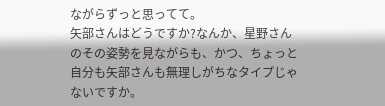ながらずっと思ってて。
矢部さんはどうですか?なんか、星野さんのその姿勢を見ながらも、かつ、ちょっと自分も矢部さんも無理しがちなタイプじゃないですか。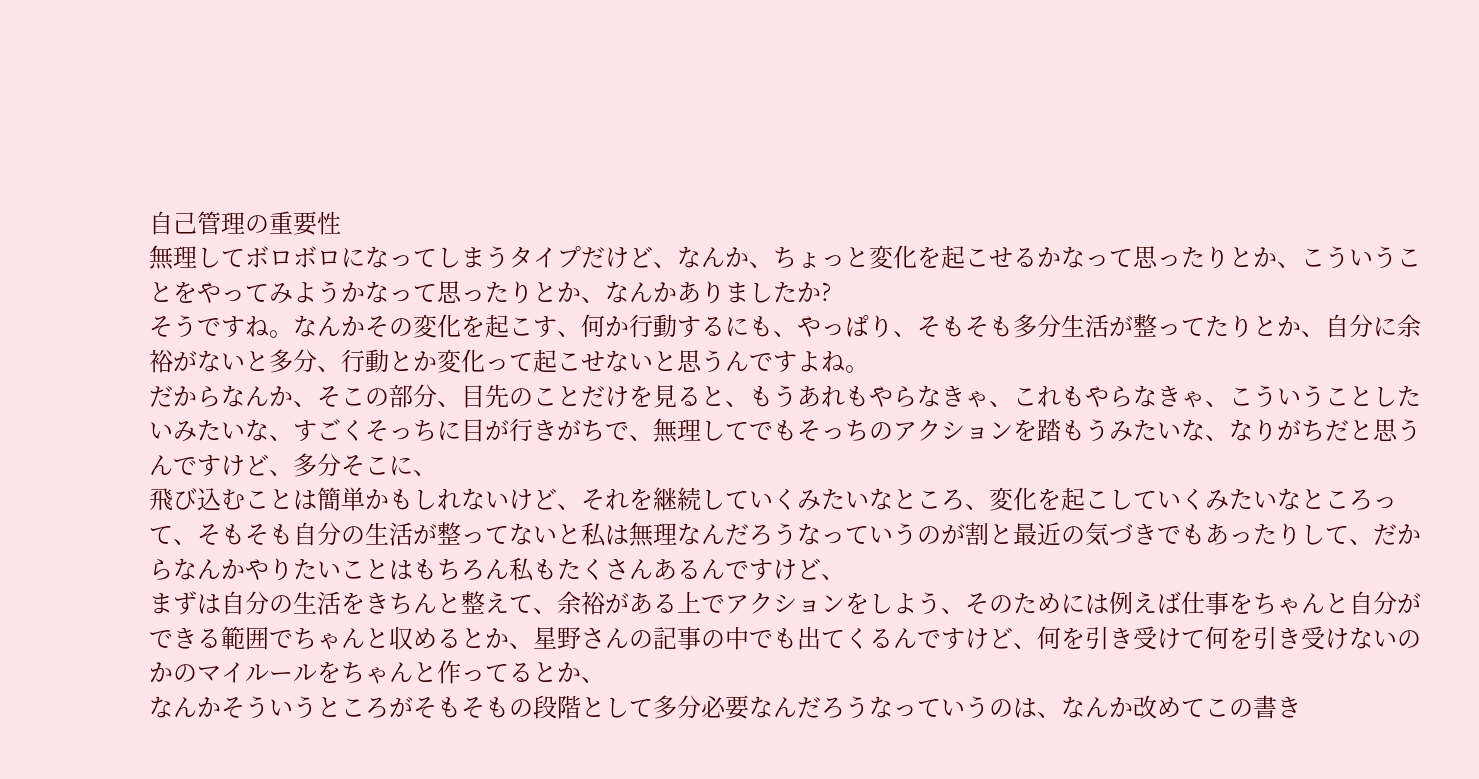自己管理の重要性
無理してボロボロになってしまうタイプだけど、なんか、ちょっと変化を起こせるかなって思ったりとか、こういうことをやってみようかなって思ったりとか、なんかありましたか?
そうですね。なんかその変化を起こす、何か行動するにも、やっぱり、そもそも多分生活が整ってたりとか、自分に余裕がないと多分、行動とか変化って起こせないと思うんですよね。
だからなんか、そこの部分、目先のことだけを見ると、もうあれもやらなきゃ、これもやらなきゃ、こういうことしたいみたいな、すごくそっちに目が行きがちで、無理してでもそっちのアクションを踏もうみたいな、なりがちだと思うんですけど、多分そこに、
飛び込むことは簡単かもしれないけど、それを継続していくみたいなところ、変化を起こしていくみたいなところって、そもそも自分の生活が整ってないと私は無理なんだろうなっていうのが割と最近の気づきでもあったりして、だからなんかやりたいことはもちろん私もたくさんあるんですけど、
まずは自分の生活をきちんと整えて、余裕がある上でアクションをしよう、そのためには例えば仕事をちゃんと自分ができる範囲でちゃんと収めるとか、星野さんの記事の中でも出てくるんですけど、何を引き受けて何を引き受けないのかのマイルールをちゃんと作ってるとか、
なんかそういうところがそもそもの段階として多分必要なんだろうなっていうのは、なんか改めてこの書き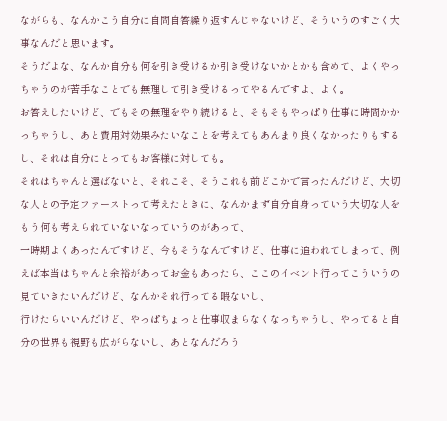ながらも、なんかこう自分に自問自答繰り返すんじゃないけど、そういうのすごく大事なんだと思います。
そうだよな、なんか自分も何を引き受けるか引き受けないかとかも含めて、よくやっちゃうのが苦手なことでも無理して引き受けるってやるんですよ、よく。
お答えしたいけど、でもその無理をやり続けると、そもそもやっぱり仕事に時間かかっちゃうし、あと費用対効果みたいなことを考えてもあんまり良くなかったりもするし、それは自分にとってもお客様に対しても。
それはちゃんと選ばないと、それこそ、そうこれも前どこかで言ったんだけど、大切な人との予定ファーストって考えたときに、なんかまず自分自身っていう大切な人をもう何も考えられていないなっていうのがあって、
一時期よくあったんですけど、今もそうなんですけど、仕事に追われてしまって、例えば本当はちゃんと余裕があってお金もあったら、ここのイベント行ってこういうの見ていきたいんだけど、なんかそれ行ってる暇ないし、
行けたらいいんだけど、やっぱちょっと仕事収まらなくなっちゃうし、やってると自分の世界も視野も広がらないし、あとなんだろう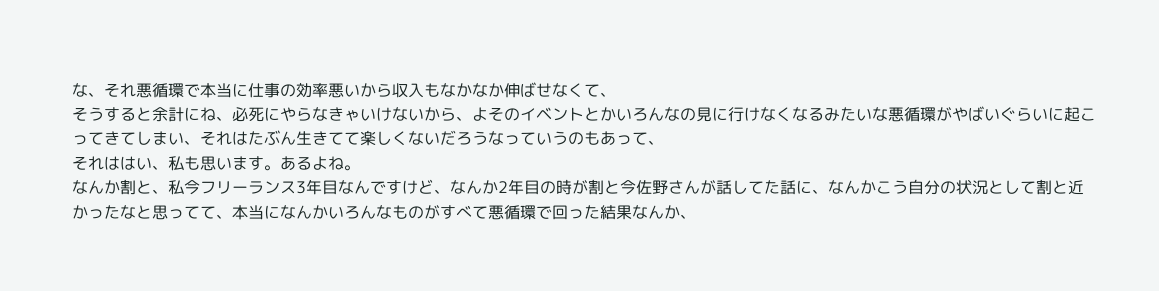な、それ悪循環で本当に仕事の効率悪いから収入もなかなか伸ばせなくて、
そうすると余計にね、必死にやらなきゃいけないから、よそのイベントとかいろんなの見に行けなくなるみたいな悪循環がやばいぐらいに起こってきてしまい、それはたぶん生きてて楽しくないだろうなっていうのもあって、
それははい、私も思います。あるよね。
なんか割と、私今フリーランス3年目なんですけど、なんか2年目の時が割と今佐野さんが話してた話に、なんかこう自分の状況として割と近かったなと思ってて、本当になんかいろんなものがすべて悪循環で回った結果なんか、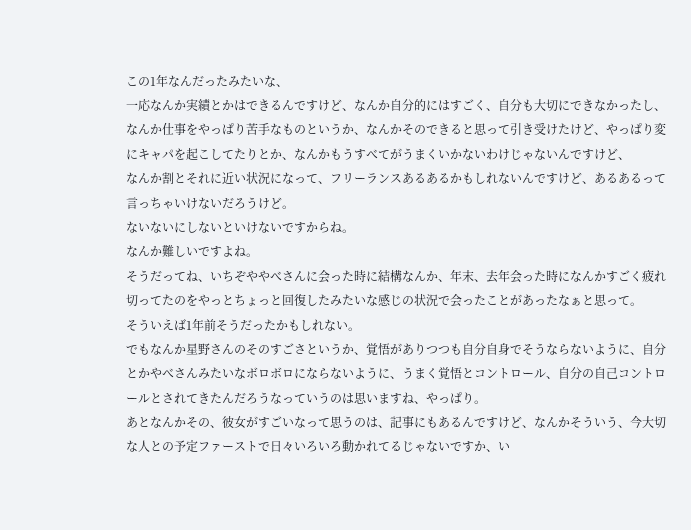この1年なんだったみたいな、
一応なんか実績とかはできるんですけど、なんか自分的にはすごく、自分も大切にできなかったし、なんか仕事をやっぱり苦手なものというか、なんかそのできると思って引き受けたけど、やっぱり変にキャパを起こしてたりとか、なんかもうすべてがうまくいかないわけじゃないんですけど、
なんか割とそれに近い状況になって、フリーランスあるあるかもしれないんですけど、あるあるって言っちゃいけないだろうけど。
ないないにしないといけないですからね。
なんか難しいですよね。
そうだってね、いちぞややべさんに会った時に結構なんか、年末、去年会った時になんかすごく疲れ切ってたのをやっとちょっと回復したみたいな感じの状況で会ったことがあったなぁと思って。
そういえば1年前そうだったかもしれない。
でもなんか星野さんのそのすごさというか、覚悟がありつつも自分自身でそうならないように、自分とかやべさんみたいなボロボロにならないように、うまく覚悟とコントロール、自分の自己コントロールとされてきたんだろうなっていうのは思いますね、やっぱり。
あとなんかその、彼女がすごいなって思うのは、記事にもあるんですけど、なんかそういう、今大切な人との予定ファーストで日々いろいろ動かれてるじゃないですか、い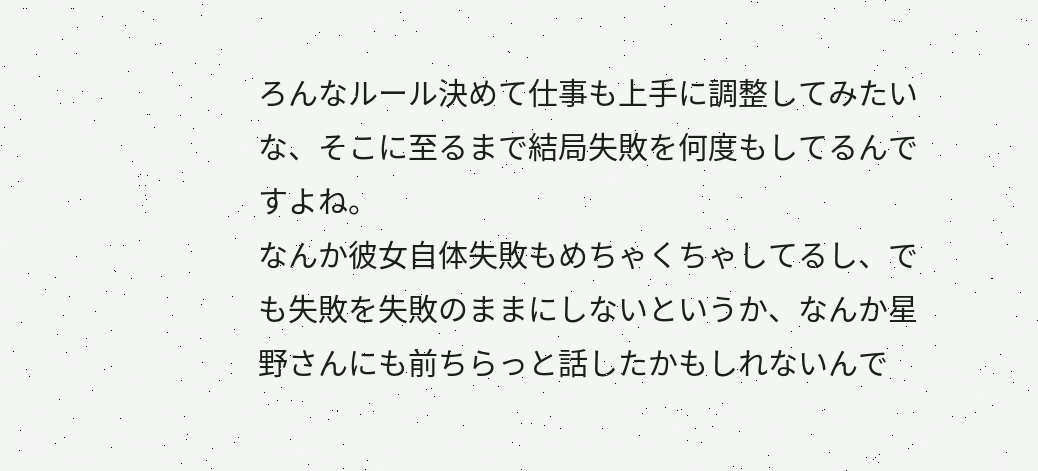ろんなルール決めて仕事も上手に調整してみたいな、そこに至るまで結局失敗を何度もしてるんですよね。
なんか彼女自体失敗もめちゃくちゃしてるし、でも失敗を失敗のままにしないというか、なんか星野さんにも前ちらっと話したかもしれないんで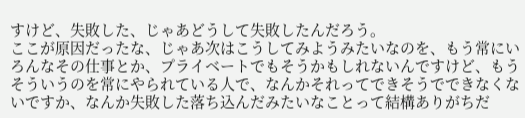すけど、失敗した、じゃあどうして失敗したんだろう。
ここが原因だったな、じゃあ次はこうしてみようみたいなのを、もう常にいろんなその仕事とか、プライベートでもそうかもしれないんですけど、もうそういうのを常にやられている人で、なんかそれってできそうでできなくないですか、なんか失敗した落ち込んだみたいなことって結構ありがちだ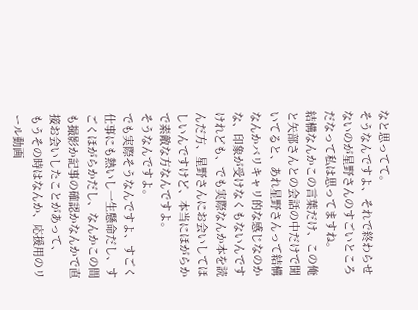なと思ってて。
そうなんですよ、それで終わらせないのが星野さんのすごいところだなって私は思ってますね。
結構なんかこの言葉だけ、この俺と矢部さんとの会話の中だけで聞いてると、あれ星野さんって結構なんかバリキャリ的な感じなのかな、印象が受けなくもないんですけれども、でも実際なんか本を読んだ方、星野さんにお会いしてほしいんですけど、本当にほがらかで素敵な方なんですよ。
そうなんですよ。
でも実際そうなんですよ、すごく仕事にも熱いし一生懸命だし、すごくほがらかだし、なんかこの間も撮影か記事の確認かなんかで直接お会いしたことがあって、
もうその時はなんか、応援用のリール動画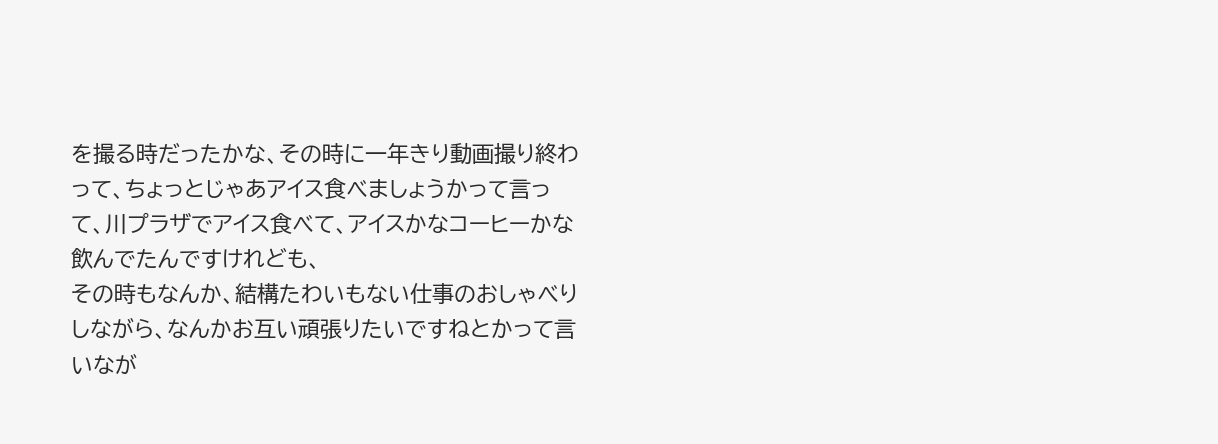を撮る時だったかな、その時に一年きり動画撮り終わって、ちょっとじゃあアイス食べましょうかって言って、川プラザでアイス食べて、アイスかなコーヒーかな飲んでたんですけれども、
その時もなんか、結構たわいもない仕事のおしゃべりしながら、なんかお互い頑張りたいですねとかって言いなが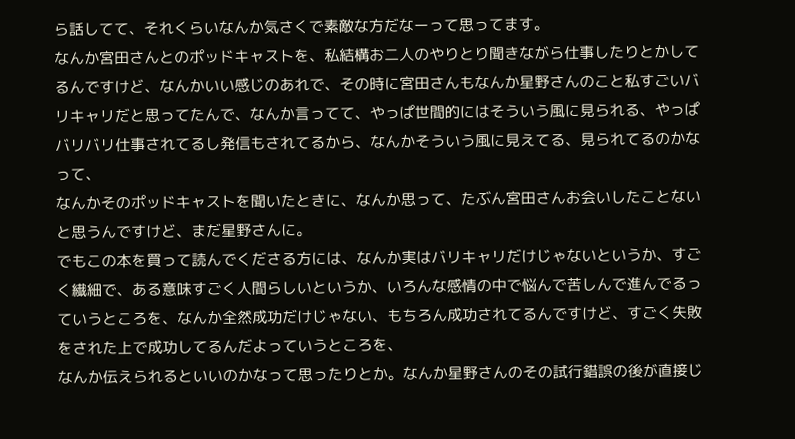ら話してて、それくらいなんか気さくで素敵な方だなーって思ってます。
なんか宮田さんとのポッドキャストを、私結構お二人のやりとり聞きながら仕事したりとかしてるんですけど、なんかいい感じのあれで、その時に宮田さんもなんか星野さんのこと私すごいバリキャリだと思ってたんで、なんか言ってて、やっぱ世間的にはそういう風に見られる、やっぱバリバリ仕事されてるし発信もされてるから、なんかそういう風に見えてる、見られてるのかなって、
なんかそのポッドキャストを聞いたときに、なんか思って、たぶん宮田さんお会いしたことないと思うんですけど、まだ星野さんに。
でもこの本を買って読んでくださる方には、なんか実はバリキャリだけじゃないというか、すごく繊細で、ある意味すごく人間らしいというか、いろんな感情の中で悩んで苦しんで進んでるっていうところを、なんか全然成功だけじゃない、もちろん成功されてるんですけど、すごく失敗をされた上で成功してるんだよっていうところを、
なんか伝えられるといいのかなって思ったりとか。なんか星野さんのその試行錯誤の後が直接じ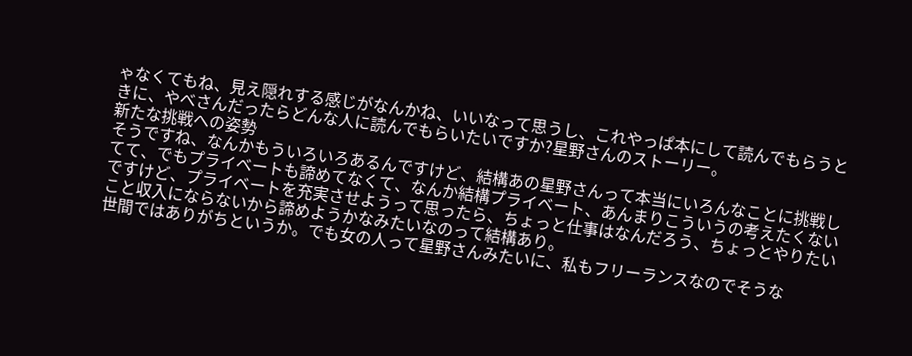ゃなくてもね、見え隠れする感じがなんかね、いいなって思うし、これやっぱ本にして読んでもらうときに、やべさんだったらどんな人に読んでもらいたいですか?星野さんのストーリー。
新たな挑戦への姿勢
そうですね、なんかもういろいろあるんですけど、結構あの星野さんって本当にいろんなことに挑戦してて、でもプライベートも諦めてなくて、なんか結構プライベート、あんまりこういうの考えたくないですけど、プライベートを充実させようって思ったら、ちょっと仕事はなんだろう、ちょっとやりたいこと収入にならないから諦めようかなみたいなのって結構あり。
世間ではありがちというか。でも女の人って星野さんみたいに、私もフリーランスなのでそうな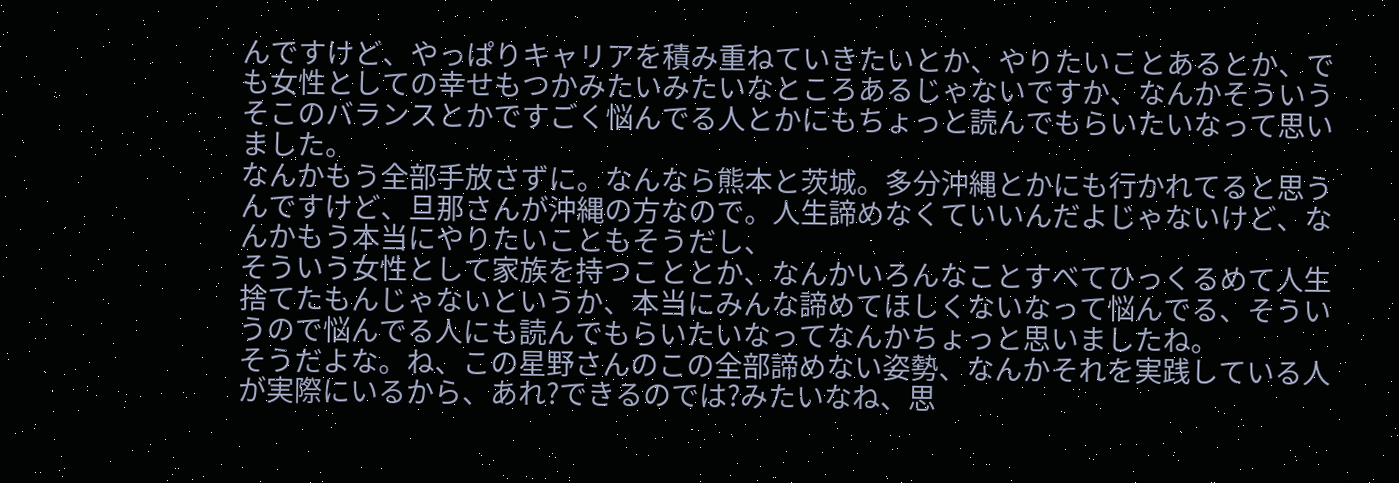んですけど、やっぱりキャリアを積み重ねていきたいとか、やりたいことあるとか、でも女性としての幸せもつかみたいみたいなところあるじゃないですか、なんかそういうそこのバランスとかですごく悩んでる人とかにもちょっと読んでもらいたいなって思いました。
なんかもう全部手放さずに。なんなら熊本と茨城。多分沖縄とかにも行かれてると思うんですけど、旦那さんが沖縄の方なので。人生諦めなくていいんだよじゃないけど、なんかもう本当にやりたいこともそうだし、
そういう女性として家族を持つこととか、なんかいろんなことすべてひっくるめて人生捨てたもんじゃないというか、本当にみんな諦めてほしくないなって悩んでる、そういうので悩んでる人にも読んでもらいたいなってなんかちょっと思いましたね。
そうだよな。ね、この星野さんのこの全部諦めない姿勢、なんかそれを実践している人が実際にいるから、あれ?できるのでは?みたいなね、思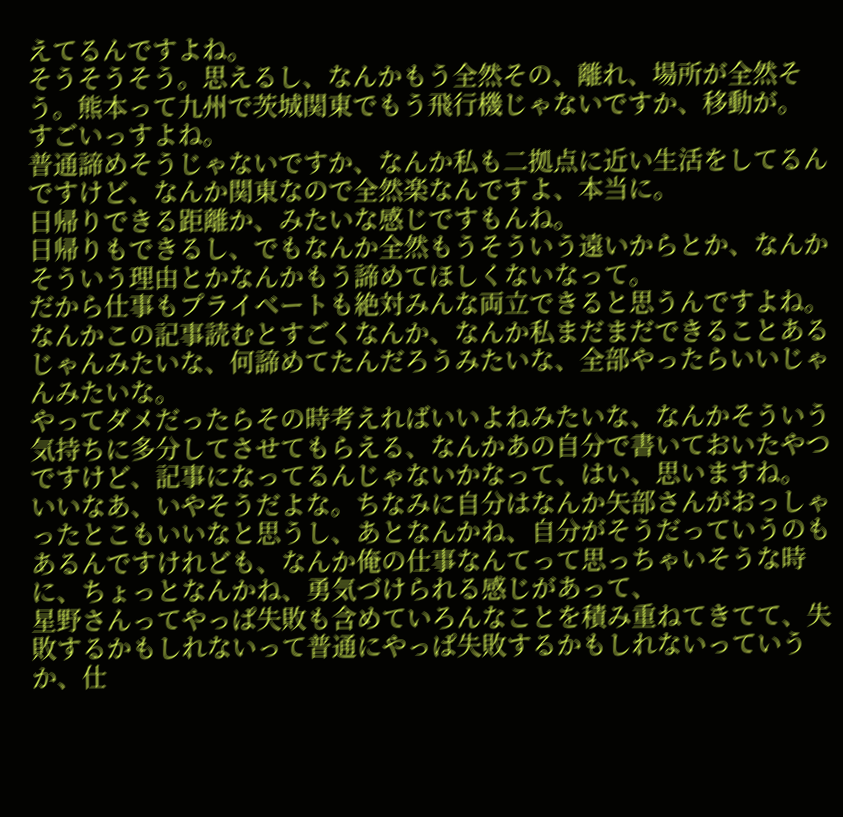えてるんですよね。
そうそうそう。思えるし、なんかもう全然その、離れ、場所が全然そう。熊本って九州で茨城関東でもう飛行機じゃないですか、移動が。
すごいっすよね。
普通諦めそうじゃないですか、なんか私も二拠点に近い生活をしてるんですけど、なんか関東なので全然楽なんですよ、本当に。
日帰りできる距離か、みたいな感じですもんね。
日帰りもできるし、でもなんか全然もうそういう遠いからとか、なんかそういう理由とかなんかもう諦めてほしくないなって。
だから仕事もプライベートも絶対みんな両立できると思うんですよね。なんかこの記事読むとすごくなんか、なんか私まだまだできることあるじゃんみたいな、何諦めてたんだろうみたいな、全部やったらいいじゃんみたいな。
やってダメだったらその時考えればいいよねみたいな、なんかそういう気持ちに多分してさせてもらえる、なんかあの自分で書いておいたやつですけど、記事になってるんじゃないかなって、はい、思いますね。
いいなあ、いやそうだよな。ちなみに自分はなんか矢部さんがおっしゃったとこもいいなと思うし、あとなんかね、自分がそうだっていうのもあるんですけれども、なんか俺の仕事なんてって思っちゃいそうな時に、ちょっとなんかね、勇気づけられる感じがあって、
星野さんってやっぱ失敗も含めていろんなことを積み重ねてきてて、失敗するかもしれないって普通にやっぱ失敗するかもしれないっていうか、仕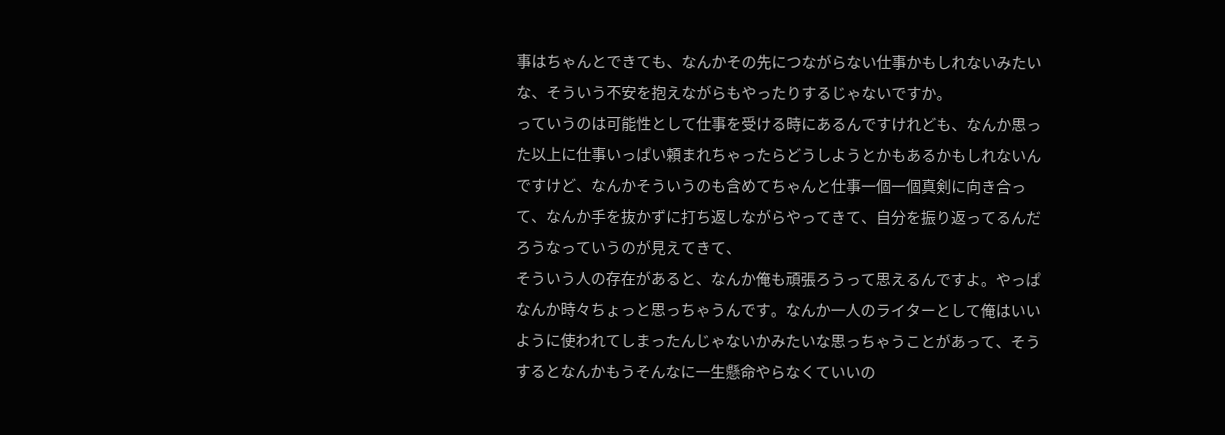事はちゃんとできても、なんかその先につながらない仕事かもしれないみたいな、そういう不安を抱えながらもやったりするじゃないですか。
っていうのは可能性として仕事を受ける時にあるんですけれども、なんか思った以上に仕事いっぱい頼まれちゃったらどうしようとかもあるかもしれないんですけど、なんかそういうのも含めてちゃんと仕事一個一個真剣に向き合って、なんか手を抜かずに打ち返しながらやってきて、自分を振り返ってるんだろうなっていうのが見えてきて、
そういう人の存在があると、なんか俺も頑張ろうって思えるんですよ。やっぱなんか時々ちょっと思っちゃうんです。なんか一人のライターとして俺はいいように使われてしまったんじゃないかみたいな思っちゃうことがあって、そうするとなんかもうそんなに一生懸命やらなくていいの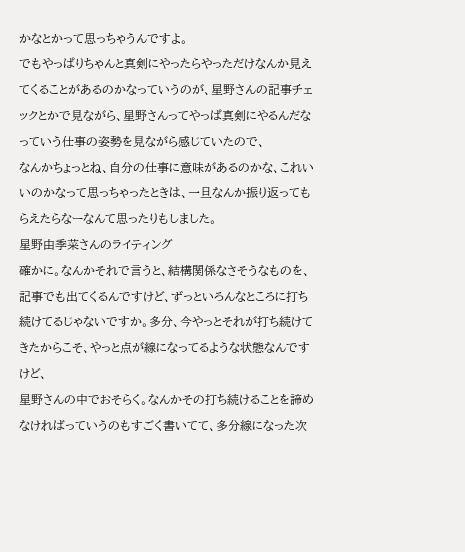かなとかって思っちゃうんですよ。
でもやっぱりちゃんと真剣にやったらやっただけなんか見えてくることがあるのかなっていうのが、星野さんの記事チェックとかで見ながら、星野さんってやっぱ真剣にやるんだなっていう仕事の姿勢を見ながら感じていたので、
なんかちょっとね、自分の仕事に意味があるのかな、これいいのかなって思っちゃったときは、一旦なんか振り返ってもらえたらなーなんて思ったりもしました。
星野由季菜さんのライティング
確かに。なんかそれで言うと、結構関係なさそうなものを、記事でも出てくるんですけど、ずっといろんなところに打ち続けてるじゃないですか。多分、今やっとそれが打ち続けてきたからこそ、やっと点が線になってるような状態なんですけど、
星野さんの中でおそらく。なんかその打ち続けることを諦めなければっていうのもすごく書いてて、多分線になった次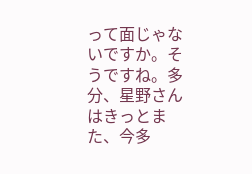って面じゃないですか。そうですね。多分、星野さんはきっとまた、今多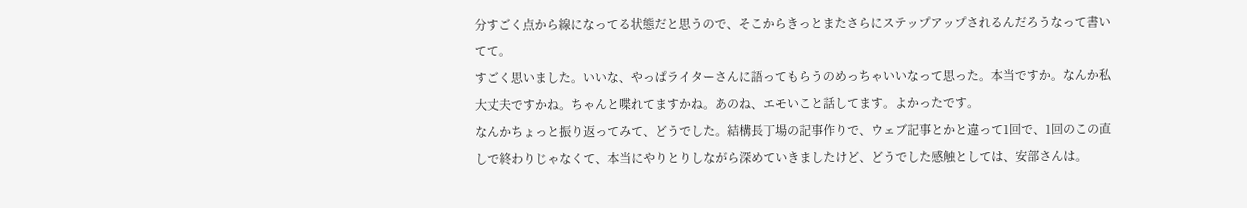分すごく点から線になってる状態だと思うので、そこからきっとまたさらにステップアップされるんだろうなって書いてて。
すごく思いました。いいな、やっぱライターさんに語ってもらうのめっちゃいいなって思った。本当ですか。なんか私大丈夫ですかね。ちゃんと喋れてますかね。あのね、エモいこと話してます。よかったです。
なんかちょっと振り返ってみて、どうでした。結構長丁場の記事作りで、ウェブ記事とかと違って1回で、1回のこの直しで終わりじゃなくて、本当にやりとりしながら深めていきましたけど、どうでした感触としては、安部さんは。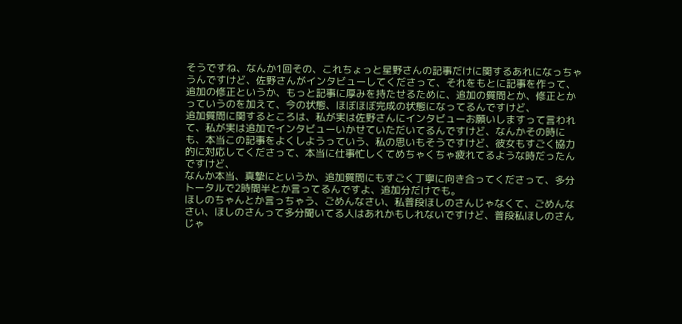そうですね、なんか1回その、これちょっと星野さんの記事だけに関するあれになっちゃうんですけど、佐野さんがインタビューしてくださって、それをもとに記事を作って、追加の修正というか、もっと記事に厚みを持たせるために、追加の質問とか、修正とかっていうのを加えて、今の状態、ほぼほぼ完成の状態になってるんですけど、
追加質問に関するところは、私が実は佐野さんにインタビューお願いしますって言われて、私が実は追加でインタビューいかせていただいてるんですけど、なんかその時にも、本当この記事をよくしようっていう、私の思いもそうですけど、彼女もすごく協力的に対応してくださって、本当に仕事忙しくてめちゃくちゃ疲れてるような時だったんですけど、
なんか本当、真摯にというか、追加質問にもすごく丁寧に向き合ってくださって、多分トータルで2時間半とか言ってるんですよ、追加分だけでも。
ほしのちゃんとか言っちゃう、ごめんなさい、私普段ほしのさんじゃなくて、ごめんなさい、ほしのさんって多分聞いてる人はあれかもしれないですけど、普段私ほしのさんじゃ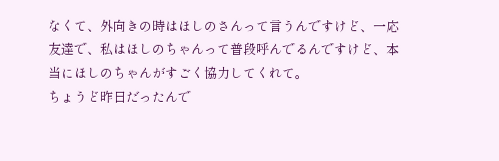なくて、外向きの時はほしのさんって言うんですけど、一応友達で、私はほしのちゃんって普段呼んでるんですけど、本当にほしのちゃんがすごく協力してくれて。
ちょうど昨日だったんで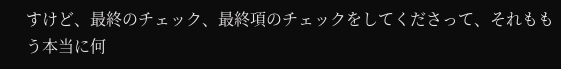すけど、最終のチェック、最終項のチェックをしてくださって、それももう本当に何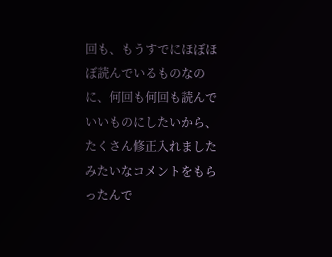回も、もうすでにほぼほぼ読んでいるものなのに、何回も何回も読んでいいものにしたいから、たくさん修正入れましたみたいなコメントをもらったんで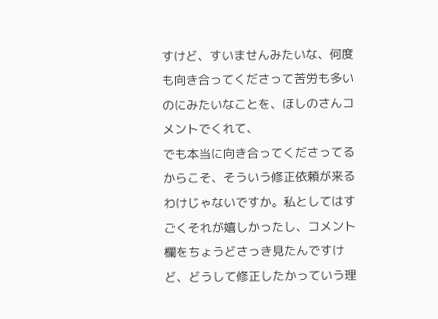すけど、すいませんみたいな、何度も向き合ってくださって苦労も多いのにみたいなことを、ほしのさんコメントでくれて、
でも本当に向き合ってくださってるからこそ、そういう修正依頼が来るわけじゃないですか。私としてはすごくそれが嬉しかったし、コメント欄をちょうどさっき見たんですけど、どうして修正したかっていう理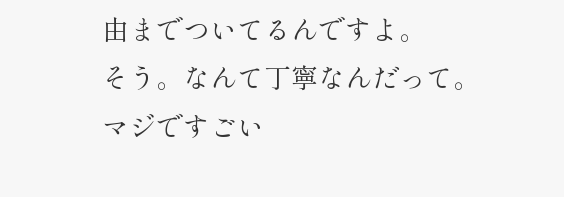由までついてるんですよ。
そう。なんて丁寧なんだって。
マジですごい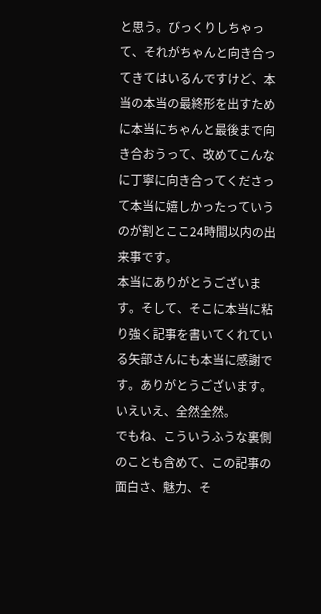と思う。びっくりしちゃって、それがちゃんと向き合ってきてはいるんですけど、本当の本当の最終形を出すために本当にちゃんと最後まで向き合おうって、改めてこんなに丁寧に向き合ってくださって本当に嬉しかったっていうのが割とここ24時間以内の出来事です。
本当にありがとうございます。そして、そこに本当に粘り強く記事を書いてくれている矢部さんにも本当に感謝です。ありがとうございます。
いえいえ、全然全然。
でもね、こういうふうな裏側のことも含めて、この記事の面白さ、魅力、そ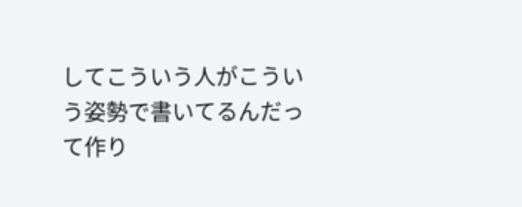してこういう人がこういう姿勢で書いてるんだって作り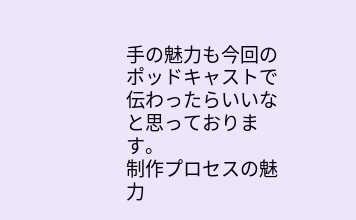手の魅力も今回のポッドキャストで伝わったらいいなと思っております。
制作プロセスの魅力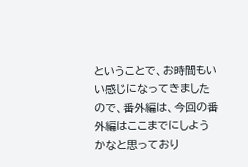ということで、お時間もいい感じになってきましたので、番外編は、今回の番外編はここまでにしようかなと思っており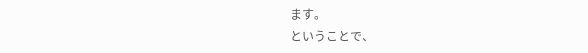ます。
ということで、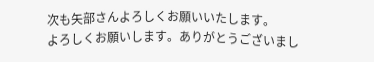次も矢部さんよろしくお願いいたします。
よろしくお願いします。ありがとうございまし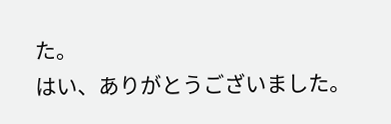た。
はい、ありがとうございました。